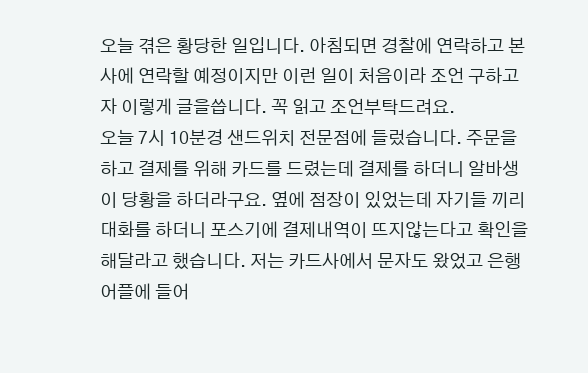오늘 겪은 황당한 일입니다. 아침되면 경찰에 연락하고 본사에 연락할 예정이지만 이런 일이 처음이라 조언 구하고자 이렇게 글을씁니다. 꼭 읽고 조언부탁드려요.
오늘 7시 10분경 샌드위치 전문점에 들렀습니다. 주문을 하고 결제를 위해 카드를 드렸는데 결제를 하더니 알바생이 당황을 하더라구요. 옆에 점장이 있었는데 자기들 끼리 대화를 하더니 포스기에 결제내역이 뜨지않는다고 확인을 해달라고 했습니다. 저는 카드사에서 문자도 왔었고 은행 어플에 들어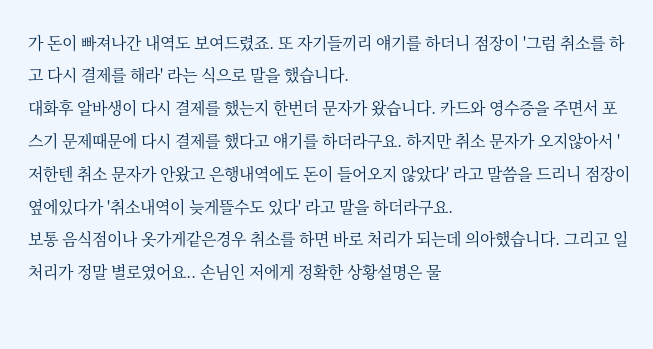가 돈이 빠져나간 내역도 보여드렸죠. 또 자기들끼리 얘기를 하더니 점장이 '그럼 취소를 하고 다시 결제를 해라' 라는 식으로 말을 했습니다.
대화후 알바생이 다시 결제를 했는지 한번더 문자가 왔습니다. 카드와 영수증을 주면서 포스기 문제때문에 다시 결제를 했다고 얘기를 하더라구요. 하지만 취소 문자가 오지않아서 '저한텐 취소 문자가 안왔고 은행내역에도 돈이 들어오지 않았다' 라고 말씀을 드리니 점장이 옆에있다가 '취소내역이 늦게뜰수도 있다' 라고 말을 하더라구요.
보통 음식점이나 옷가게같은경우 취소를 하면 바로 처리가 되는데 의아했습니다. 그리고 일처리가 정말 별로였어요.. 손님인 저에게 정확한 상황설명은 물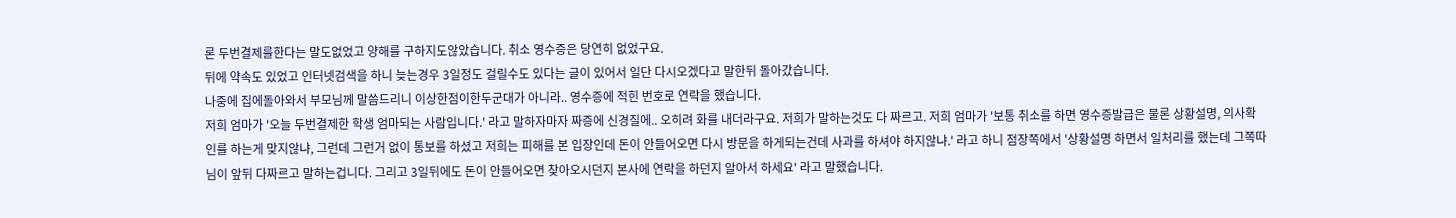론 두번결제를한다는 말도없었고 양해를 구하지도않았습니다. 취소 영수증은 당연히 없었구요.
뒤에 약속도 있었고 인터넷검색을 하니 늦는경우 3일정도 걸릴수도 있다는 글이 있어서 일단 다시오겠다고 말한뒤 돌아갔습니다.
나중에 집에돌아와서 부모님께 말씀드리니 이상한점이한두군대가 아니라.. 영수증에 적힌 번호로 연락을 했습니다.
저희 엄마가 '오늘 두번결제한 학생 엄마되는 사람입니다.' 라고 말하자마자 짜증에 신경질에.. 오히려 화를 내더라구요. 저희가 말하는것도 다 짜르고. 저희 엄마가 '보통 취소를 하면 영수증발급은 물론 상황설명, 의사확인를 하는게 맞지않냐, 그런데 그런거 없이 통보를 하셨고 저희는 피해를 본 입장인데 돈이 안들어오면 다시 방문을 하게되는건데 사과를 하셔야 하지않냐.' 라고 하니 점장쪽에서 '상황설명 하면서 일처리를 했는데 그쪽따님이 앞뒤 다짜르고 말하는겁니다. 그리고 3일뒤에도 돈이 안들어오면 찾아오시던지 본사에 연락을 하던지 알아서 하세요' 라고 말했습니다.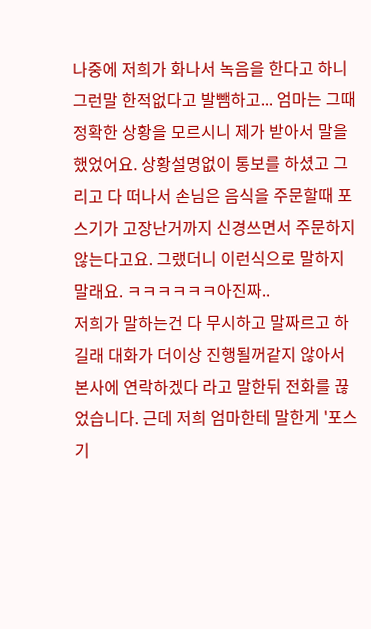나중에 저희가 화나서 녹음을 한다고 하니 그런말 한적없다고 발뺌하고... 엄마는 그때 정확한 상황을 모르시니 제가 받아서 말을 했었어요. 상황설명없이 통보를 하셨고 그리고 다 떠나서 손님은 음식을 주문할때 포스기가 고장난거까지 신경쓰면서 주문하지않는다고요. 그랬더니 이런식으로 말하지말래요. ㅋㅋㅋㅋㅋㅋ아진짜..
저희가 말하는건 다 무시하고 말짜르고 하길래 대화가 더이상 진행될꺼같지 않아서 본사에 연락하겠다 라고 말한뒤 전화를 끊었습니다. 근데 저희 엄마한테 말한게 '포스기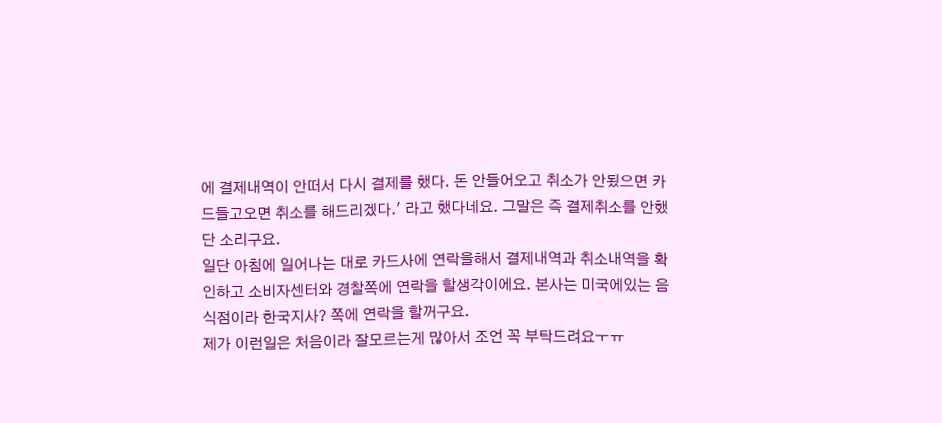에 결제내역이 안떠서 다시 결제를 했다. 돈 안들어오고 취소가 안됬으면 카드들고오면 취소를 해드리겠다.' 라고 했다네요. 그말은 즉 결제취소를 안했단 소리구요.
일단 아침에 일어나는 대로 카드사에 연락을해서 결제내역과 취소내역을 확인하고 소비자센터와 경찰쪽에 연락을 할생각이에요. 본사는 미국에있는 음식점이라 한국지사? 쪽에 연락을 할꺼구요.
제가 이런일은 처음이라 잘모르는게 많아서 조언 꼭 부탁드려요ㅜㅠ